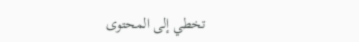تخطي إلى المحتوى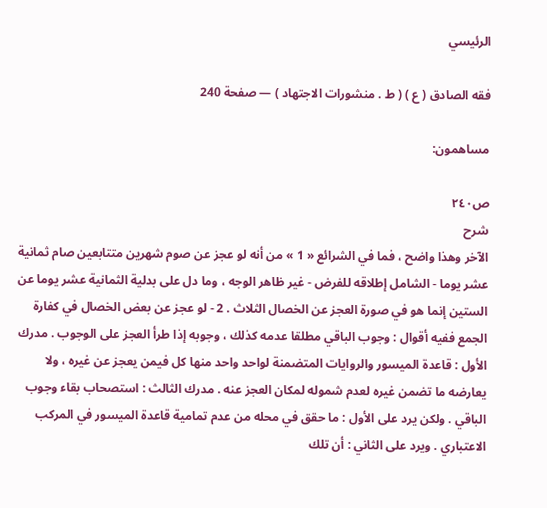الرئيسي

فقه الصادق ( ع ) ( ط . منشورات الاجتهاد ) — صفحة 240

مساهمون:

ص٢٤٠
شرح
الآخر وهذا واضح ، فما في الشرائع « 1 » من أنه لو عجز عن صوم شهرين متتابعين صام ثمانية عشر يوما - الشامل إطلاقه للفرض - غير ظاهر الوجه ، وما دل على بدلية الثمانية عشر يوما عن الستين إنما هو في صورة العجز عن الخصال الثلاث . 2 - لو عجز عن بعض الخصال في كفارة الجمع ففيه أقوال : وجوب الباقي مطلقا عدمه كذلك ، وجوبه إذا طرأ العجز على الوجوب . مدرك الأول : قاعدة الميسور والروايات المتضمنة لواحد واحد منها كل فيمن يعجز عن غيره ، ولا يعارضه ما تضمن غيره لعدم شموله لمكان العجز عنه . مدرك الثالث : استصحاب بقاء وجوب الباقي . ولكن يرد على الأول : ما حقق في محله من عدم تمامية قاعدة الميسور في المركب الاعتباري . ويرد على الثاني : أن تلك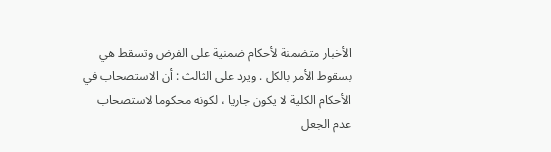الأخبار متضمنة لأحكام ضمنية على الفرض وتسقط هي بسقوط الأمر بالكل . ويرد على الثالث : أن الاستصحاب في الأحكام الكلية لا يكون جاريا ، لكونه محكوما لاستصحاب عدم الجعل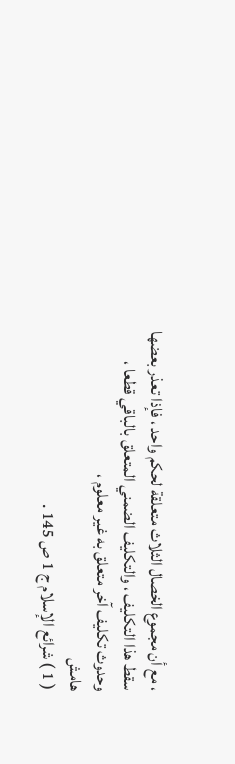، مع أن مجموع الخصال الثلاث متعلقة لحكم واحد ، فإذا تعذر بعضها سقط هذا التكليف ، والتكليف الضمني المتعلق بالباقي قطعا ، وحدوث تكليف آخر متعلق به غير معلوم ،
هامش
( 1 ) شرائع الإسلام ج 1 ص 145 .